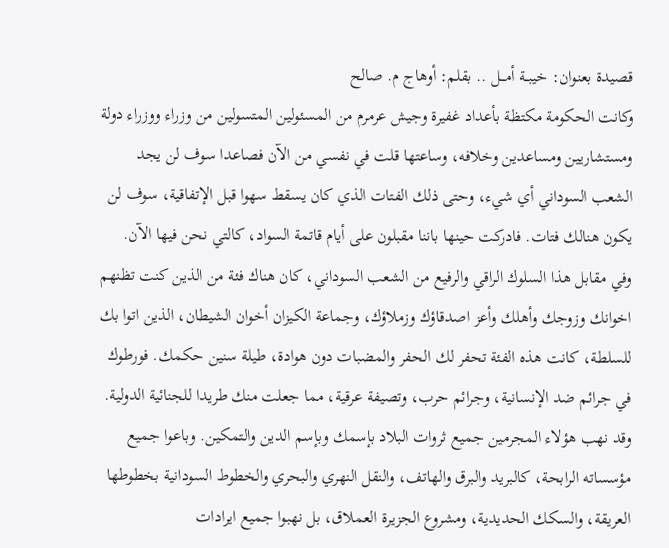قصيدة بعنوان: خيبــة أمـــل .. بقلم: أوهاج م. صالح
وكانت الحكومة مكتظة بأعداد غفيرة وجيش عرمرم من المسئولين المتسولين من وزراء ووزراء دولة ومستشاريين ومساعدين وخلافه، وساعتها قلت في نفسي من الآن فصاعدا سوف لن يجد الشعب السوداني أي شيء، وحتى ذلك الفتات الذي كان يسقط سهوا قبل الإتفاقية، سوف لن يكون هنالك فتات. فادركت حينها باننا مقبلون على أيام قاتمة السواد، كالتي نحن فيها الآن.
وفي مقابل هذا السلوك الراقي والرفيع من الشعب السوداني، كان هناك فئة من الذين كنت تظنهم اخوانك وزوجك وأهلك وأعز اصدقاؤك وزملاؤك، وجماعة الكيزان أخوان الشيطان، الذين اتوا بك للسلطة، كانت هذه الفئة تحفر لك الحفر والمضبات دون هوادة، طيلة سنين حكمك. فورطوك في جرائم ضد الإنسانية، وجرائم حرب، وتصيفة عرقية، مما جعلت منك طريدا للجنائية الدولية. وقد نهب هؤلاء المجرمين جميع ثروات البلاد بإسمك وبإسم الدين والتمكين. وباعوا جميع مؤسساته الرابحة، كالبريد والبرق والهاتف، والنقل النهري والبحري والخطوط السودانية بخطوطها العريقة، والسكك الحديدية، ومشروع الجزيرة العملاق، بل نهبوا جميع ايرادات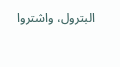البترول، واشتروا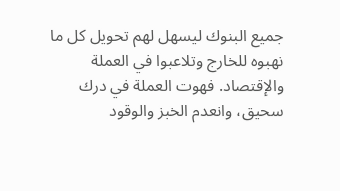جميع البنوك ليسهل لهم تحويل كل ما نهبوه للخارج وتلاعبوا في العملة والإقتصاد. فهوت العملة في درك سحيق، وانعدم الخبز والوقود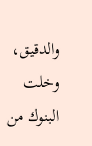والدقيق، وخلت البنوك من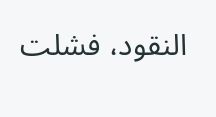النقود، فشلت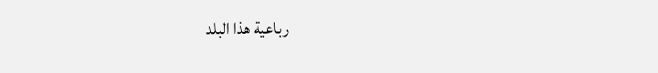رباعية هذا البلد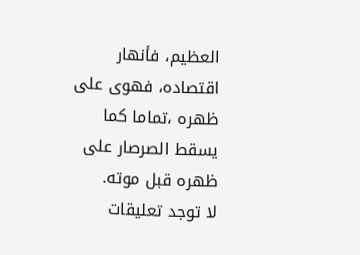العظيم، فأنهار اقتصاده، فهوى على ظهره ،تماما كما يسقط الصرصار على ظهره قبل موته.
لا توجد تعليقات